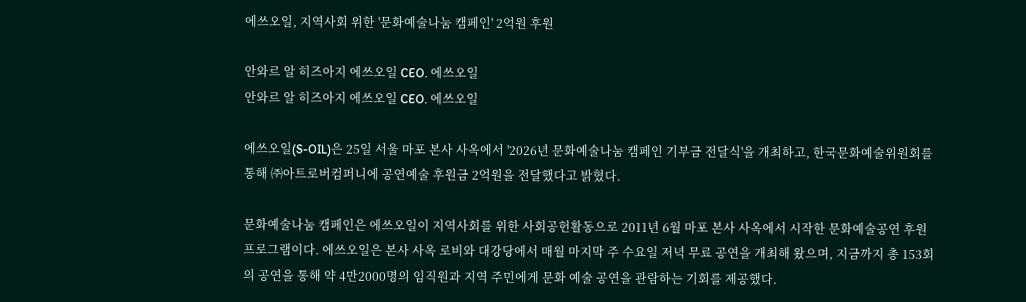에쓰오일, 지역사회 위한 '문화예술나눔 캠페인' 2억원 후원

안와르 알 히즈아지 에쓰오일 CEO. 에쓰오일
안와르 알 히즈아지 에쓰오일 CEO. 에쓰오일

에쓰오일(S-OIL)은 25일 서울 마포 본사 사옥에서 '2026년 문화예술나눔 캠페인 기부금 전달식'을 개최하고, 한국문화예술위원회를 통해 ㈜아트로버컴퍼니에 공연예술 후원금 2억원을 전달했다고 밝혔다.

문화예술나눔 캠페인은 에쓰오일이 지역사회를 위한 사회공헌활동으로 2011년 6월 마포 본사 사옥에서 시작한 문화예술공연 후원 프로그램이다. 에쓰오일은 본사 사옥 로비와 대강당에서 매월 마지막 주 수요일 저녁 무료 공연을 개최해 왔으며, 지금까지 총 153회의 공연을 통해 약 4만2000명의 임직원과 지역 주민에게 문화 예술 공연을 관람하는 기회를 제공했다.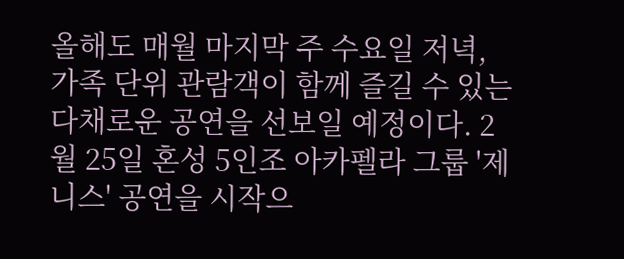올해도 매월 마지막 주 수요일 저녁, 가족 단위 관람객이 함께 즐길 수 있는 다채로운 공연을 선보일 예정이다. 2월 25일 혼성 5인조 아카펠라 그룹 '제니스' 공연을 시작으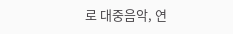로 대중음악, 연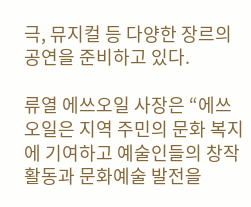극, 뮤지컬 등 다양한 장르의 공연을 준비하고 있다.

류열 에쓰오일 사장은 “에쓰오일은 지역 주민의 문화 복지에 기여하고 예술인들의 창작 활동과 문화예술 발전을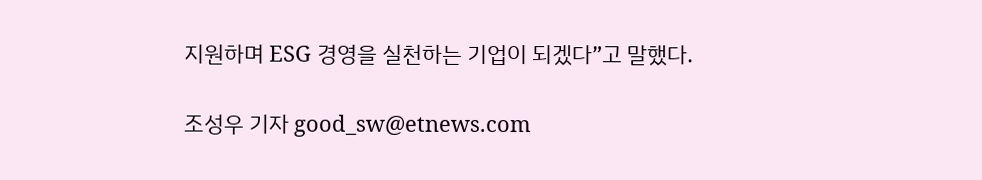지원하며 ESG 경영을 실천하는 기업이 되겠다”고 말했다.

조성우 기자 good_sw@etnews.com